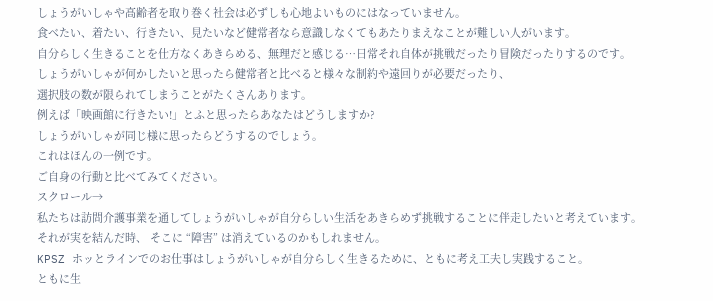しょうがいしゃや高齢者を取り巻く社会は必ずしも心地よいものにはなっていません。
食べたい、着たい、行きたい、見たいなど健常者なら意識しなくてもあたりまえなことが難しい人がいます。
自分らしく生きることを仕方なくあきらめる、無理だと感じる…日常それ自体が挑戦だったり冒険だったりするのです。
しょうがいしゃが何かしたいと思ったら健常者と比べると様々な制約や遠回りが必要だったり、
選択肢の数が限られてしまうことがたくさんあります。
例えば「映画館に行きたい!」とふと思ったらあなたはどうしますか?
しょうがいしゃが同じ様に思ったらどうするのでしょう。
これはほんの一例です。
ご自身の行動と比べてみてください。
スクロール→
私たちは訪問介護事業を通してしょうがいしゃが自分らしい生活をあきらめず挑戦することに伴走したいと考えています。
それが実を結んだ時、 そこに “障害” は消えているのかもしれません。
KPSZ ホッとラインでのお仕事はしょうがいしゃが自分らしく生きるために、ともに考え工夫し実践すること。
ともに生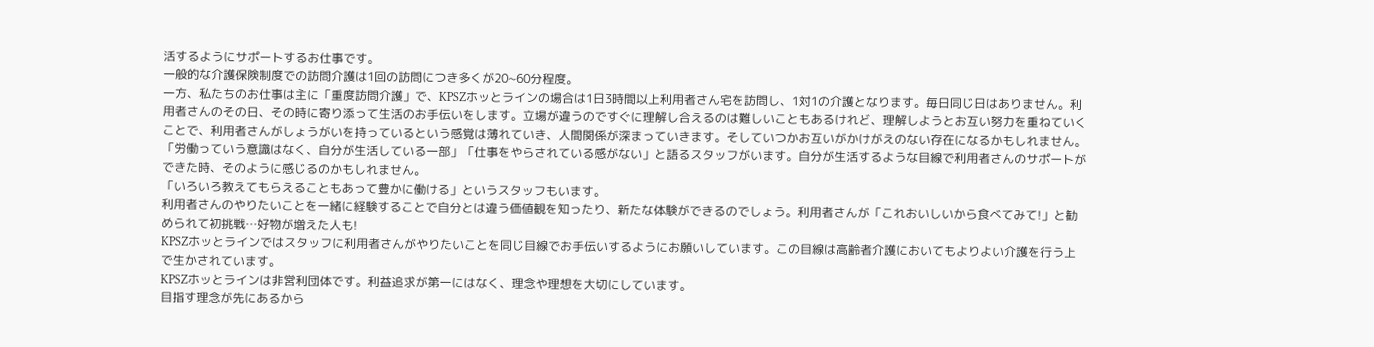活するようにサポートするお仕事です。
一般的な介護保険制度での訪問介護は1回の訪問につき多くが20~60分程度。
一方、私たちのお仕事は主に「重度訪問介護」で、KPSZホッとラインの場合は1日3時間以上利用者さん宅を訪問し、1対1の介護となります。毎日同じ日はありません。利用者さんのその日、その時に寄り添って生活のお手伝いをします。立場が違うのですぐに理解し合えるのは難しいこともあるけれど、理解しようとお互い努力を重ねていくことで、利用者さんがしょうがいを持っているという感覚は薄れていき、人間関係が深まっていきます。そしていつかお互いがかけがえのない存在になるかもしれません。
「労働っていう意識はなく、自分が生活している一部」「仕事をやらされている感がない」と語るスタッフがいます。自分が生活するような目線で利用者さんのサポートができた時、そのように感じるのかもしれません。
「いろいろ教えてもらえることもあって豊かに働ける」というスタッフもいます。
利用者さんのやりたいことを一緒に経験することで自分とは違う価値観を知ったり、新たな体験ができるのでしょう。利用者さんが「これおいしいから食べてみて!」と勧められて初挑戦…好物が増えた人も!
KPSZホッとラインではスタッフに利用者さんがやりたいことを同じ目線でお手伝いするようにお願いしています。この目線は高齢者介護においてもよりよい介護を行う上で生かされています。
KPSZホッとラインは非営利団体です。利益追求が第一にはなく、理念や理想を大切にしています。
目指す理念が先にあるから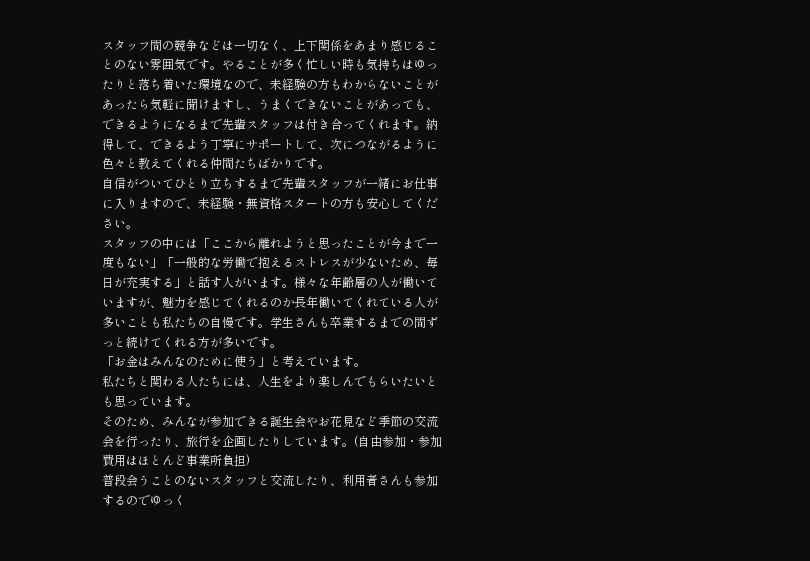スタッフ間の競争などは一切なく、上下関係をあまり感じることのない雰囲気です。やることが多く忙しい時も気持ちはゆったりと落ち着いた環境なので、未経験の方もわからないことがあったら気軽に聞けますし、うまくできないことがあっても、できるようになるまで先輩スタッフは付き合ってくれます。納得して、できるよう丁寧にサポートして、次につながるように色々と教えてくれる仲間たちばかりです。
自信がついてひとり立ちするまで先輩スタッフが一緒にお仕事に入りますので、未経験・無資格スタートの方も安心してください。
スタッフの中には「ここから離れようと思ったことが今まで一度もない」「一般的な労働で抱えるストレスが少ないため、毎日が充実する」と話す人がいます。様々な年齢層の人が働いていますが、魅力を感じてくれるのか長年働いてくれている人が多いことも私たちの自慢です。学生さんも卒業するまでの間ずっと続けてくれる方が多いです。
「お金はみんなのために使う」と考えています。
私たちと関わる人たちには、人生をより楽しんでもらいたいとも思っています。
そのため、みんなが参加できる誕生会やお花見など季節の交流会を行ったり、旅行を企画したりしています。(自由参加・参加費用はほとんど事業所負担)
普段会うことのないスタッフと交流したり、利用者さんも参加するのでゆっく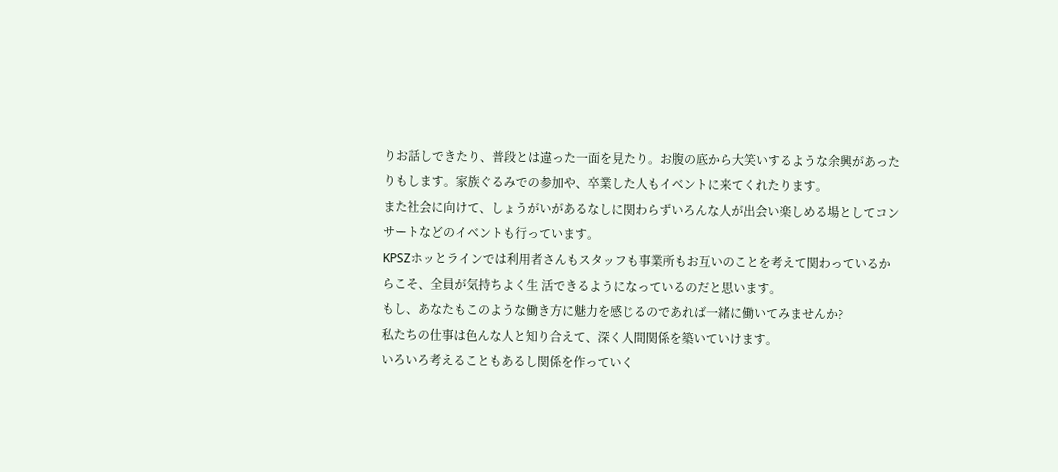りお話しできたり、普段とは違った一面を見たり。お腹の底から大笑いするような余興があったりもします。家族ぐるみでの参加や、卒業した人もイベントに来てくれたります。
また社会に向けて、しょうがいがあるなしに関わらずいろんな人が出会い楽しめる場としてコンサートなどのイベントも行っています。
KPSZホッとラインでは利用者さんもスタッフも事業所もお互いのことを考えて関わっているからこそ、全員が気持ちよく生 活できるようになっているのだと思います。
もし、あなたもこのような働き方に魅力を感じるのであれば一緒に働いてみませんか?
私たちの仕事は色んな人と知り合えて、深く人間関係を築いていけます。
いろいろ考えることもあるし関係を作っていく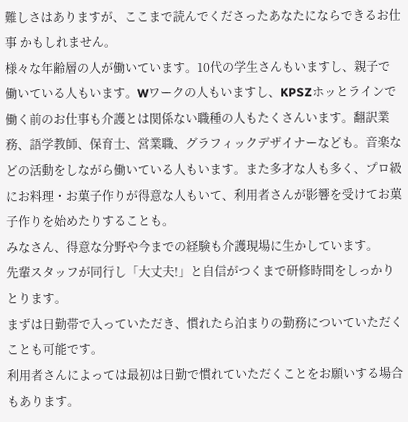難しさはありますが、ここまで読んでくださったあなたにならできるお仕事 かもしれません。
様々な年齢層の人が働いています。10代の学生さんもいますし、親子で働いている人もいます。Wワークの人もいますし、KPSZホッとラインで働く前のお仕事も介護とは関係ない職種の人もたくさんいます。翻訳業務、語学教師、保育士、営業職、グラフィックデザイナーなども。音楽などの活動をしながら働いている人もいます。また多才な人も多く、プロ級にお料理・お菓子作りが得意な人もいて、利用者さんが影響を受けてお菓子作りを始めたりすることも。
みなさん、得意な分野や今までの経験も介護現場に生かしています。
先輩スタッフが同行し「大丈夫!」と自信がつくまで研修時間をしっかりとります。
まずは日勤帯で入っていただき、慣れたら泊まりの勤務についていただくことも可能です。
利用者さんによっては最初は日勤で慣れていただくことをお願いする場合もあります。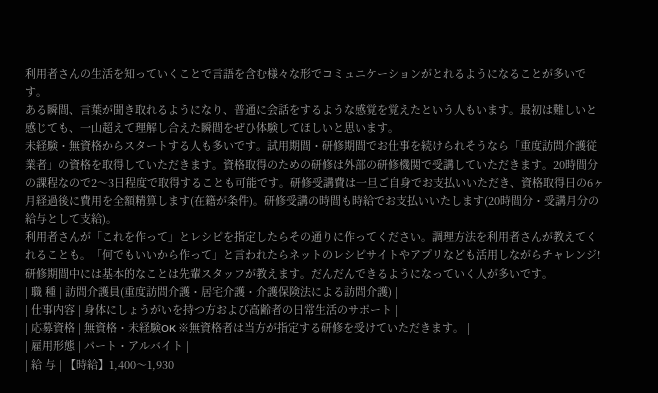利用者さんの生活を知っていくことで言語を含む様々な形でコミュニケーションがとれるようになることが多いです。
ある瞬間、言葉が聞き取れるようになり、普通に会話をするような感覚を覚えたという人もいます。最初は難しいと感じても、一山超えて理解し合えた瞬間をぜひ体験してほしいと思います。
未経験・無資格からスタートする人も多いです。試用期間・研修期間でお仕事を続けられそうなら「重度訪問介護従業者」の資格を取得していただきます。資格取得のための研修は外部の研修機関で受講していただきます。20時間分の課程なので2〜3日程度で取得することも可能です。研修受講費は一旦ご自身でお支払いいただき、資格取得日の6ヶ月経過後に費用を全額精算します(在籍が条件)。研修受講の時間も時給でお支払いいたします(20時間分・受講月分の給与として支給)。
利用者さんが「これを作って」とレシピを指定したらその通りに作ってください。調理方法を利用者さんが教えてくれることも。「何でもいいから作って」と言われたらネットのレシピサイトやアプリなども活用しながらチャレンジ!
研修期間中には基本的なことは先輩スタッフが教えます。だんだんできるようになっていく人が多いです。
| 職 種 | 訪問介護員(重度訪問介護・居宅介護・介護保険法による訪問介護) |
| 仕事内容 | 身体にしょうがいを持つ方および高齢者の日常生活のサポート |
| 応募資格 | 無資格・未経験OK ※無資格者は当方が指定する研修を受けていただきます。 |
| 雇用形態 | パート・アルバイト |
| 給 与 | 【時給】1,400〜1,930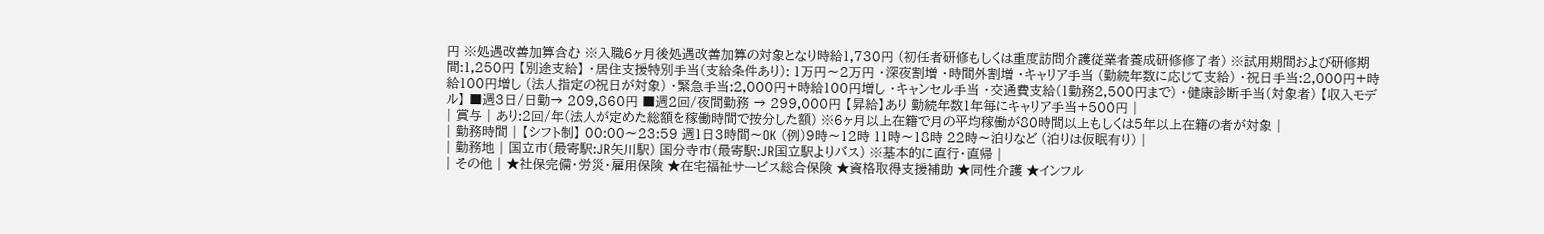円 ※処遇改善加算含む ※入職6ヶ月後処遇改善加算の対象となり時給1,730円 (初任者研修もしくは重度訪問介護従業者養成研修修了者) ※試用期間および研修期間:1,250円 【別途支給】 ・居住支援特別手当(支給条件あり): 1万円〜2万円 ・深夜割増 ・時間外割増 ・キャリア手当 (勤続年数に応じて支給) ・祝日手当:2,000円+時給100円増し (法人指定の祝日が対象) ・緊急手当:2,000円+時給100円増し ・キャンセル手当 ・交通費支給(1勤務2,500円まで) ・健康診断手当(対象者) 【収入モデル】 ■週3日/日勤→ 209,860円 ■週2回/夜間勤務 → 299,000円 【昇給】あり 勤続年数1年毎にキャリア手当+500円 |
| 賞与 | あり:2回/年(法人が定めた総額を稼働時間で按分した額) ※6ヶ月以上在籍で月の平均稼働が80時間以上もしくは5年以上在籍の者が対象 |
| 勤務時間 | 【シフト制】 00:00〜23:59 週1日3時間〜OK (例)9時〜12時 11時〜18時 22時〜泊りなど (泊りは仮眠有り) |
| 勤務地 | 国立市(最寄駅:JR矢川駅) 国分寺市(最寄駅:JR国立駅よりバス) ※基本的に直行・直帰 |
| その他 | ★社保完備・労災・雇用保険 ★在宅福祉サービス総合保険 ★資格取得支援補助 ★同性介護 ★インフル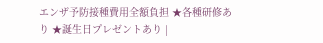エンザ予防接種費用全額負担 ★各種研修あり ★誕生日プレゼントあり |